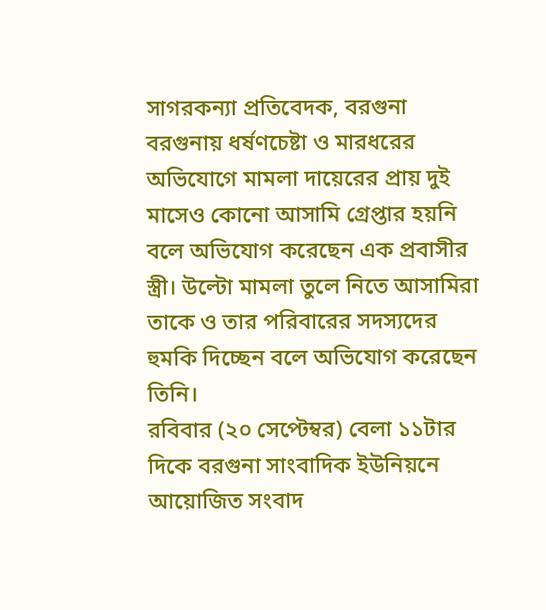সাগরকন্যা প্রতিবেদক, বরগুনা
বরগুনায় ধর্ষণচেষ্টা ও মারধরের অভিযোগে মামলা দায়েরের প্রায় দুই মাসেও কোনো আসামি গ্রেপ্তার হয়নি বলে অভিযোগ করেছেন এক প্রবাসীর স্ত্রী। উল্টো মামলা তুলে নিতে আসামিরা তাকে ও তার পরিবারের সদস্যদের হুমকি দিচ্ছেন বলে অভিযোগ করেছেন তিনি।
রবিবার (২০ সেপ্টেম্বর) বেলা ১১টার দিকে বরগুনা সাংবাদিক ইউনিয়নে আয়োজিত সংবাদ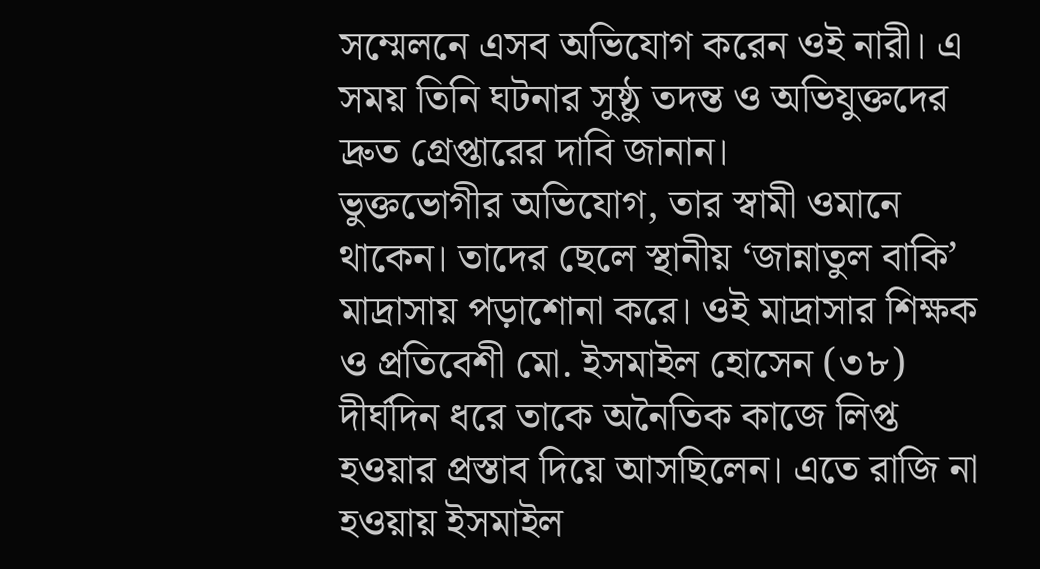সম্মেলনে এসব অভিযোগ করেন ওই নারী। এ সময় তিনি ঘটনার সুষ্ঠু তদন্ত ও অভিযুক্তদের দ্রুত গ্রেপ্তারের দাবি জানান।
ভুক্তভোগীর অভিযোগ, তার স্বামী ওমানে থাকেন। তাদের ছেলে স্থানীয় ‘জান্নাতুল বাকি’ মাদ্রাসায় পড়াশোনা করে। ওই মাদ্রাসার শিক্ষক ও প্রতিবেশী মো. ইসমাইল হোসেন (৩৮) দীর্ঘদিন ধরে তাকে অনৈতিক কাজে লিপ্ত হওয়ার প্রস্তাব দিয়ে আসছিলেন। এতে রাজি না হওয়ায় ইসমাইল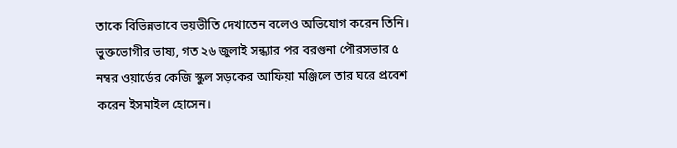তাকে বিভিন্নভাবে ভয়ভীতি দেখাতেন বলেও অভিযোগ করেন তিনি।
ভুক্তভোগীর ভাষ্য, গত ২৬ জুলাই সন্ধ্যার পর বরগুনা পৌরসভার ৫ নম্বর ওয়ার্ডের কেজি স্কুল সড়কের আফিয়া মঞ্জিলে তার ঘরে প্রবেশ করেন ইসমাইল হোসেন।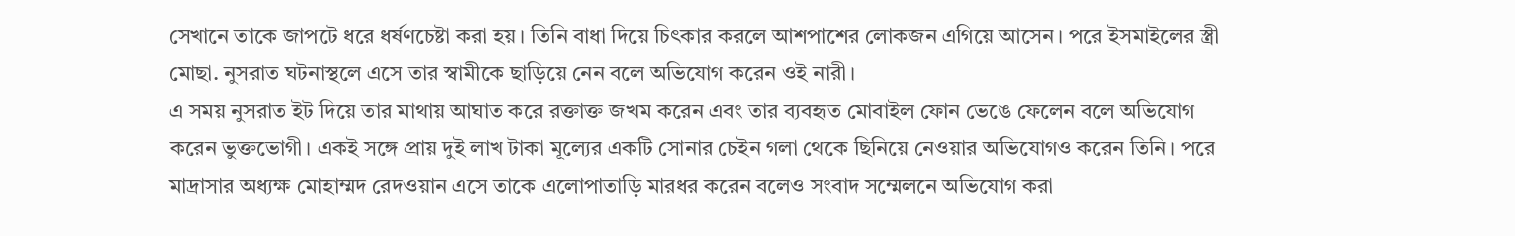সেখানে তাকে জাপটে ধরে ধর্ষণচেষ্টা করা হয়। তিনি বাধা দিয়ে চিৎকার করলে আশপাশের লোকজন এগিয়ে আসেন। পরে ইসমাইলের স্ত্রী মোছা. নুসরাত ঘটনাস্থলে এসে তার স্বামীকে ছাড়িয়ে নেন বলে অভিযোগ করেন ওই নারী।
এ সময় নুসরাত ইট দিয়ে তার মাথায় আঘাত করে রক্তাক্ত জখম করেন এবং তার ব্যবহৃত মোবাইল ফোন ভেঙে ফেলেন বলে অভিযোগ করেন ভুক্তভোগী। একই সঙ্গে প্রায় দুই লাখ টাকা মূল্যের একটি সোনার চেইন গলা থেকে ছিনিয়ে নেওয়ার অভিযোগও করেন তিনি। পরে মাদ্রাসার অধ্যক্ষ মোহাম্মদ রেদওয়ান এসে তাকে এলোপাতাড়ি মারধর করেন বলেও সংবাদ সম্মেলনে অভিযোগ করা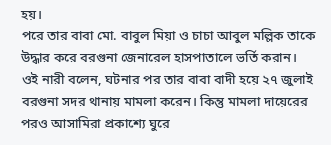হয়।
পরে তার বাবা মো. বাবুল মিয়া ও চাচা আবুল মল্লিক তাকে উদ্ধার করে বরগুনা জেনারেল হাসপাতালে ভর্তি করান।
ওই নারী বলেন, ঘটনার পর তার বাবা বাদী হয়ে ২৭ জুলাই বরগুনা সদর থানায় মামলা করেন। কিন্তু মামলা দায়েরের পরও আসামিরা প্রকাশ্যে ঘুরে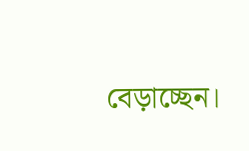বেড়াচ্ছেন।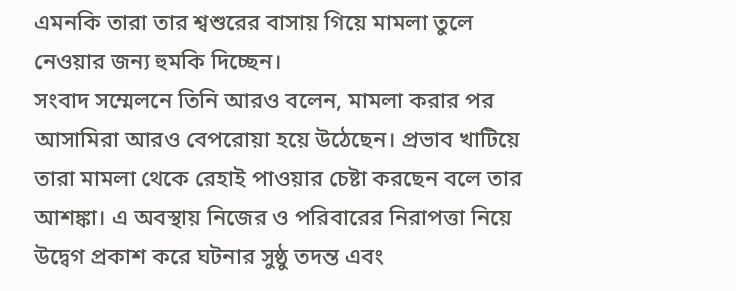এমনকি তারা তার শ্বশুরের বাসায় গিয়ে মামলা তুলে নেওয়ার জন্য হুমকি দিচ্ছেন।
সংবাদ সম্মেলনে তিনি আরও বলেন, মামলা করার পর আসামিরা আরও বেপরোয়া হয়ে উঠেছেন। প্রভাব খাটিয়ে তারা মামলা থেকে রেহাই পাওয়ার চেষ্টা করছেন বলে তার আশঙ্কা। এ অবস্থায় নিজের ও পরিবারের নিরাপত্তা নিয়ে উদ্বেগ প্রকাশ করে ঘটনার সুষ্ঠু তদন্ত এবং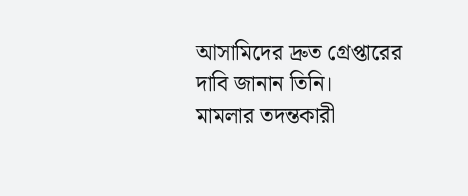আসামিদের দ্রুত গ্রেপ্তারের দাবি জানান তিনি।
মামলার তদন্তকারী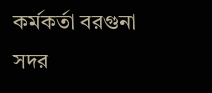কর্মকর্তা বরগুনা সদর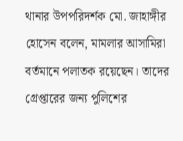থানার উপপরিদর্শক মো. জাহাঙ্গীর হোসেন বলেন, মামলার আসামিরা বর্তমানে পলাতক রয়েছেন। তাদের গ্রেপ্তারের জন্য পুলিশের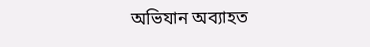অভিযান অব্যাহত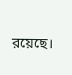রয়েছে।